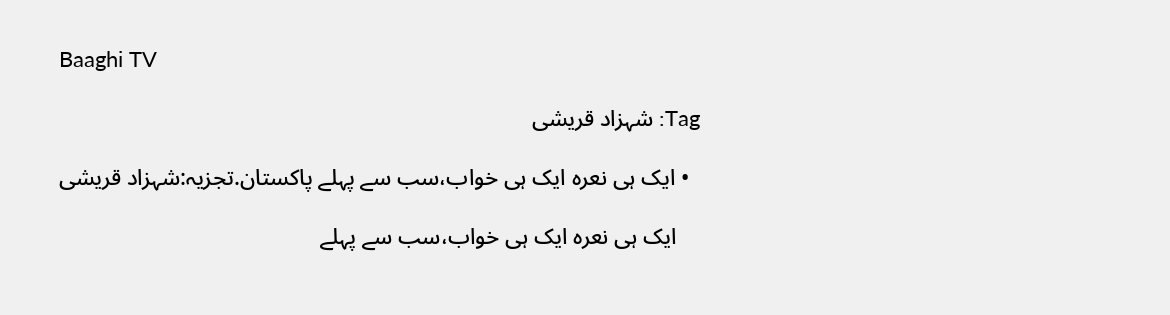Baaghi TV

Tag: شہزاد قریشی

  • ایک ہی نعرہ ایک ہی خواب،سب سے پہلے پاکستان.تجزیہ:شہزاد قریشی

    ایک ہی نعرہ ایک ہی خواب،سب سے پہلے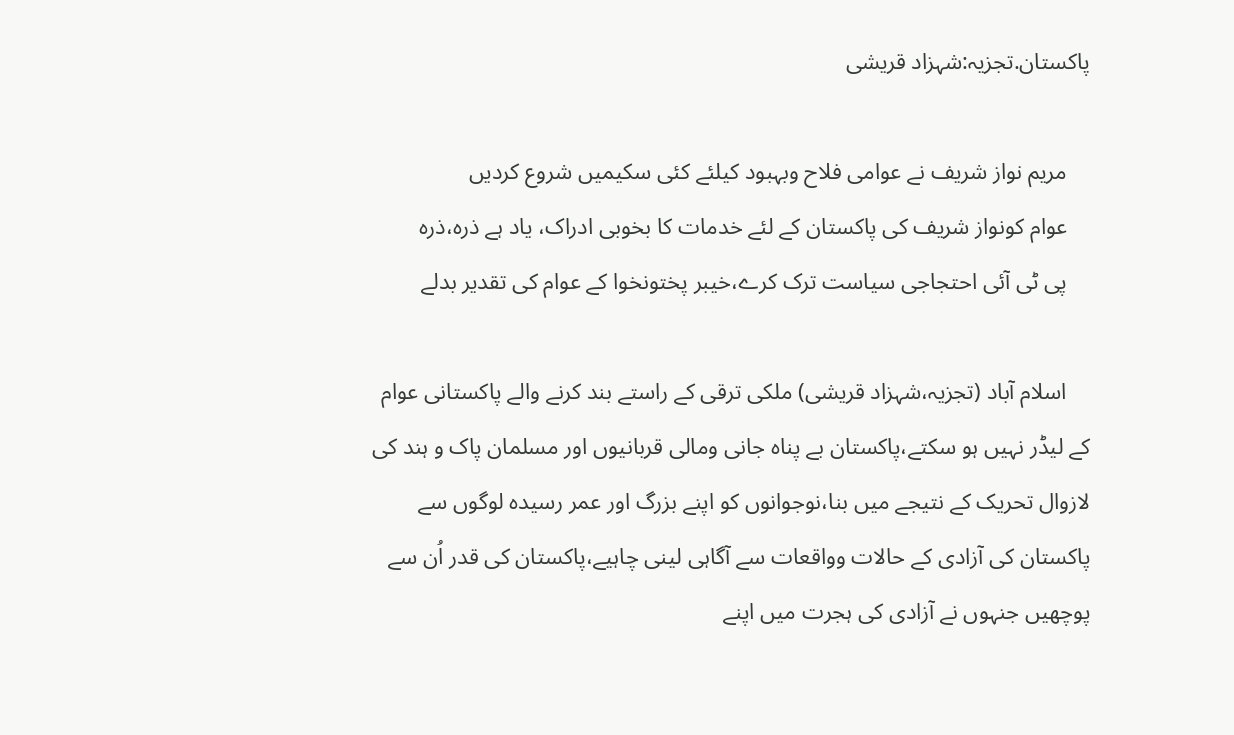پاکستان.تجزیہ:شہزاد قریشی

    مریم نواز شریف نے عوامی فلاح وبہبود کیلئے کئی سکیمیں شروع کردیں
    عوام کونواز شریف کی پاکستان کے لئے خدمات کا بخوبی ادراک، یاد ہے ذرہ،ذرہ
    پی ٹی آئی احتجاجی سیاست ترک کرے،خیبر پختونخوا کے عوام کی تقدیر بدلے

    اسلام آباد (تجزیہ،شہزاد قریشی) ملکی ترقی کے راستے بند کرنے والے پاکستانی عوام کے لیڈر نہیں ہو سکتے،پاکستان بے پناہ جانی ومالی قربانیوں اور مسلمان پاک و ہند کی لازوال تحریک کے نتیجے میں بنا،نوجوانوں کو اپنے بزرگ اور عمر رسیدہ لوگوں سے پاکستان کی آزادی کے حالات وواقعات سے آگاہی لینی چاہیے،پاکستان کی قدر اُن سے پوچھیں جنہوں نے آزادی کی ہجرت میں اپنے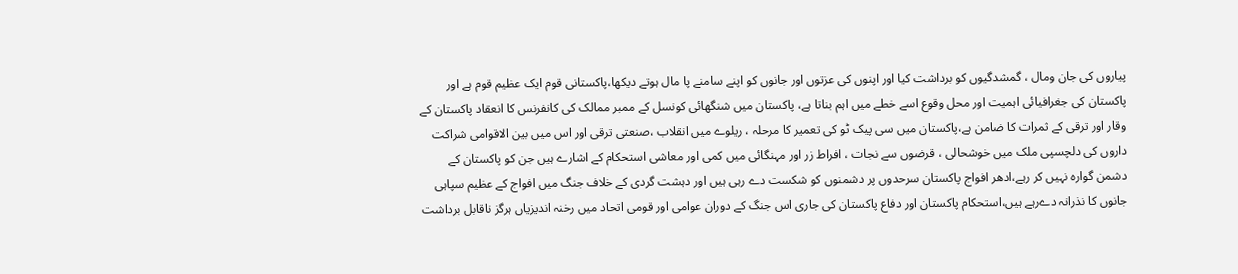پیاروں کی جان ومال ، گمشدگیوں کو برداشت کیا اور اپنوں کی عزتوں اور جانوں کو اپنے سامنے پا مال ہوتے دیکھا،پاکستانی قوم ایک عظیم قوم ہے اور پاکستان کی جغرافیائی اہمیت اور محل وقوع اسے خطے میں اہم بناتا ہے، پاکستان میں شنگھائی کونسل کے ممبر ممالک کی کانفرنس کا انعقاد پاکستان کے وقار اور ترقی کے ثمرات کا ضامن ہے،پاکستان میں سی پیک ٹو کی تعمیر کا مرحلہ ، ریلوے میں انقلاب ،صنعتی ترقی اور اس میں بین الاقوامی شراکت داروں کی دلچسپی ملک میں خوشحالی ، قرضوں سے نجات ، افراط زر اور مہنگائی میں کمی اور معاشی استحکام کے اشارے ہیں جن کو پاکستان کے دشمن گوارہ نہیں کر رہے،ادھر افواج پاکستان سرحدوں پر دشمنوں کو شکست دے رہی ہیں اور دہشت گردی کے خلاف جنگ میں افواج کے عظیم سپاہی جانوں کا نذرانہ دےرہے ہیں،استحکام پاکستان اور دفاع پاکستان کی جاری اس جنگ کے دوران عوامی اور قومی اتحاد میں رخنہ اندیزیاں ہرگز ناقابل برداشت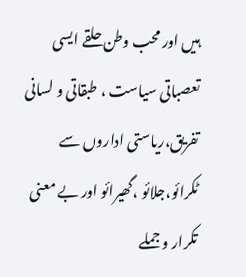ہیں اور محب وطن حلقے ایسی تعصباتی سیاست ، طبقاتی و لسانی تفریق،ریاستی اداروں سے ٹکرائو،جلائو ،گھیرائو اور بے معنی تکرار و جملے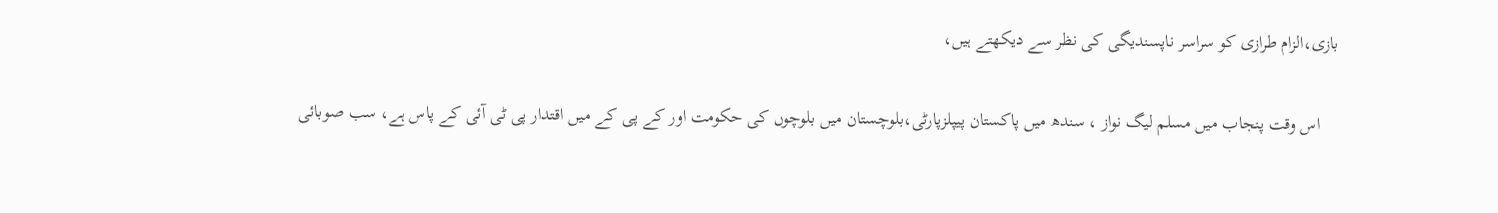بازی،الزام طرازی کو سراسر ناپسندیگی کی نظر سے دیکھتے ہیں،

    اس وقت پنجاب میں مسلم لیگ نواز ، سندھ میں پاکستان پیپلزپارٹی،بلوچستان میں بلوچوں کی حکومت اور کے پی کے میں اقتدار پی ٹی آئی کے پاس ہے، سب صوبائی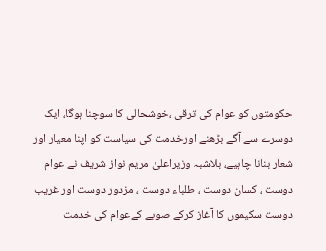حکومتوں کو عوام کی ترقی ،خوشحالی کا سوچنا ہوگا، ایک دوسرے سے آگے بڑھنے اورخدمت کی سیاست کو اپنا معیار اور شعار بنانا چاہیے، بلاشبہ وزیراعلیٰ مریم نواز شریف نے عوام دوست ، کسان دوست ، طلباء دوست ، مزدور دوست اور غریب دوست سکیموں کا آغاز کرکے صوبے کےعوام کی خدمت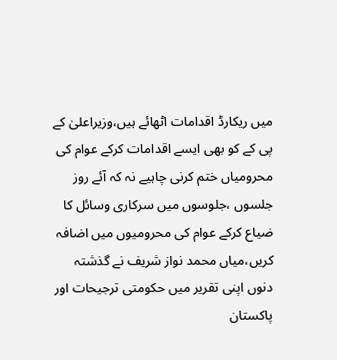میں ریکارڈ اقدامات اٹھائے ہیں،وزیراعلیٰ کے پی کے کو بھی ایسے اقدامات کرکے عوام کی محرومیاں ختم کرنی چاہیے نہ کہ آئے روز جلسوں ،جلوسوں میں سرکاری وسائل کا ضیاع کرکے عوام کی محرومیوں میں اضافہ کریں،میاں محمد نواز شریف نے گذشتہ دنوں اپنی تقریر میں حکومتی ترجیحات اور پاکستان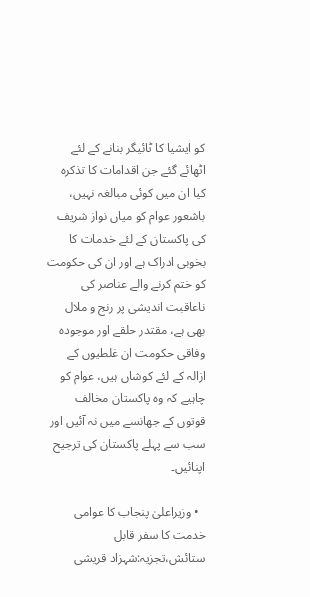کو ایشیا کا ٹائیگر بنانے کے لئے اٹھائے گئے جن اقدامات کا تذکرہ کیا ان میں کوئی مبالغہ نہیں، باشعور عوام کو میاں نواز شریف کی پاکستان کے لئے خدمات کا بخوبی ادراک ہے اور ان کی حکومت کو ختم کرنے والے عناصر کی ناعاقبت اندیشی پر رنج و ملال بھی ہے، مقتدر حلقے اور موجودہ وفاقی حکومت ان غلطیوں کے ازالہ کے لئے کوشاں ہیں، عوام کو چاہیے کہ وہ پاکستان مخالف قوتوں کے جھانسے میں نہ آئیں اور سب سے پہلے پاکستان کی ترجیح اپنائیں۔

  • وزیراعلیٰ پنجاب کا عوامی خدمت کا سفر قابل ستائش،تجزیہ:شہزاد قریشی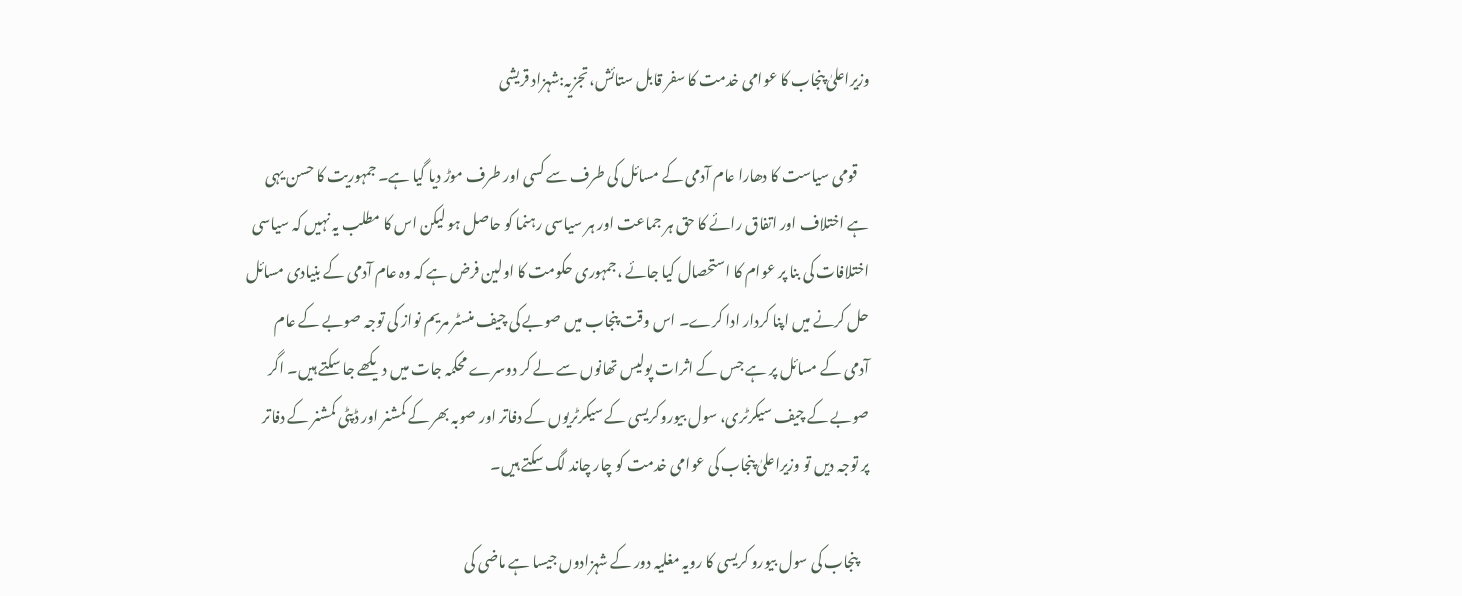وزیراعلیٰ پنجاب کا عوامی خدمت کا سفر قابل ستائش،تجزیہ:شہزاد قریشی

    قومی سیاست کا دھارا عام آدمی کے مسائل کی طرف سے کسی اور طرف موڑ دیا گیا ہے۔ جمہوریت کا حسن یہی ہے اختلاف اور اتفاق رائے کا حق ہر جماعت اور ہر سیاسی رہنما کو حاصل ہو لیکن اس کا مطلب یہ نہیں کہ سیاسی اختلافات کی بنا پر عوام کا استحصال کیا جائے ،جمہوری حکومت کا اولین فرض ہے کہ وہ عام آدمی کے بنیادی مسائل حل کرنے میں اپنا کردار ادا کرے۔ اس وقت پنجاب میں صوبے کی چیف منسٹر مریم نواز کی توجہ صوبے کے عام آدمی کے مسائل پر ہے جس کے اثرات پولیس تھانوں سے لے کر دوسرے محکمہ جات میں دیکھے جا سکتے ہیں۔ اگر صوبے کے چیف سیکرٹری، سول بیوروکریسی کے سیکرٹریوں کے دفاتر اور صوبہ بھر کے کمشنر اور ڈپٹی کمشنر کے دفاتر پر توجہ دیں تو وزیراعلیٰ پنجاب کی عوامی خدمت کو چار چاند لگ سکتے ہیں۔

    پنجاب کی سول بیورو کریسی کا رویہ مغلیہ دور کے شہزادوں جیسا ہے ماضی کی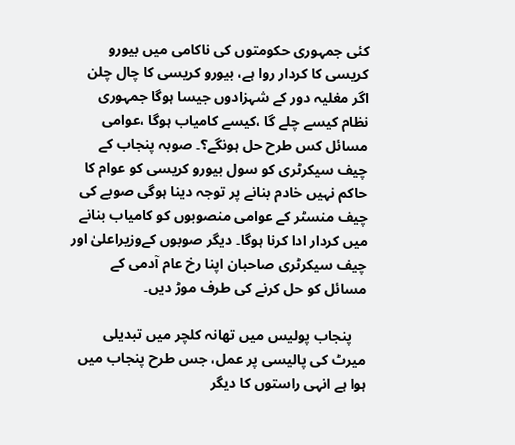کئی جمہوری حکومتوں کی ناکامی میں بیورو کریسی کا کردار روا ہے، بیورو کریسی کا چال چلن اگر مغلیہ دور کے شہزادوں جیسا ہوگا جمہوری نظام کیسے چلے گا ،کیسے کامیاب ہوگا ،عوامی مسائل کس طرح حل ہونگے؟۔ صوبہ پنجاب کے چیف سیکرٹری کو سول بیورو کریسی کو عوام کا حاکم نہیں خادم بنانے پر توجہ دینا ہوگی صوبے کی چیف منسٹر کے عوامی منصوبوں کو کامیاب بنانے میں کردار ادا کرنا ہوگا۔ دیگر صوبوں کےوزیراعلیٰ اور چیف سیکرٹری صاحبان اپنا رخ عام آدمی کے مسائل کو حل کرنے کی طرف موڑ دیں۔

    پنجاب پولیس میں تھانہ کلچر میں تبدیلی میرٹ کی پالیسی پر عمل، جس طرح پنجاب میں ہوا ہے انہی راستوں کا دیگر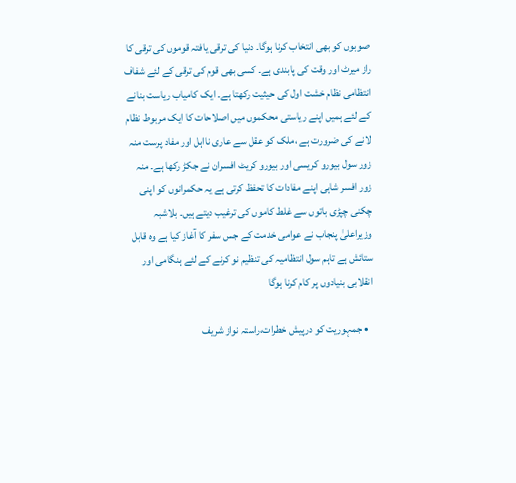صوبوں کو بھی انتخاب کرنا ہوگا۔ دنیا کی ترقی یافتہ قوموں کی ترقی کا راز میرٹ اور وقت کی پابندی ہے۔ کسی بھی قوم کی ترقی کے لئے شفاف انتظامی نظام خشت اول کی حیثیت رکھتا ہے۔ ایک کامیاب ریاست بنانے کے لئے ہمیں اپنے ریاستی محکموں میں اصلاحات کا ایک مربوط نظام لانے کی ضرورت ہے ،ملک کو عقل سے عاری نااہل اور مفاد پرست منہ زور سول بیورو کریسی اور بیورو کریٹ افسران نے جکڑ رکھا ہے۔ منہ زور افسر شاہی اپنے مفادات کا تحفظ کرتی ہے یہ حکمرانوں کو اپنی چکنی چپڑی باتوں سے غلط کاموں کی ترغیب دیتے ہیں۔ بلاشبہ وزیراعلیٰ پنجاب نے عوامی خدمت کے جس سفر کا آغاز کیا ہے وہ قابل ستائش ہے تاہم سول انتظامیہ کی تنظیم نو کرنے کے لئے ہنگامی اور انقلابی بنیادوں پر کام کرنا ہوگا

  • جمہوریت کو درپیش خطرات،راستہ نواز شریف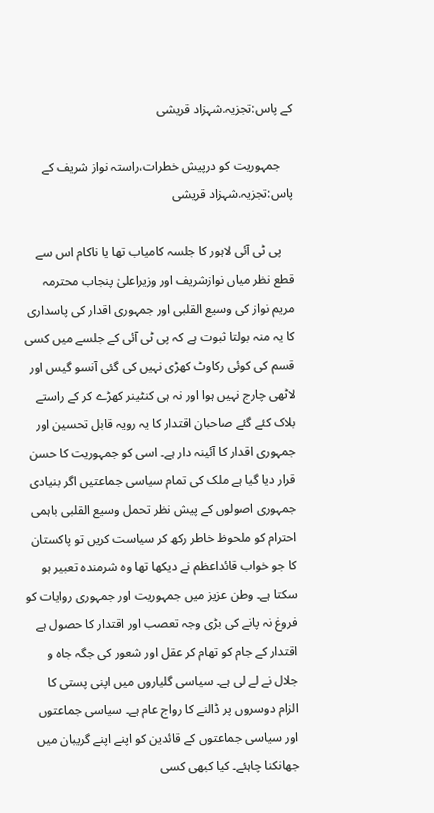کے پاس:تجزیہ.شہزاد قریشی

    جمہوریت کو درپیش خطرات،راستہ نواز شریف کے پاس:تجزیہ.شہزاد قریشی

    پی ٹی آئی لاہور کا جلسہ کامیاب تھا یا ناکام اس سے قطع نظر میاں نوازشریف اور وزیراعلیٰ پنجاب محترمہ مریم نواز کی وسیع القلبی اور جمہوری اقدار کی پاسداری کا یہ منہ بولتا ثبوت ہے کہ پی ٹی آئی کے جلسے میں کسی قسم کی کوئی رکاوٹ کھڑی نہیں کی گئی آنسو گیس اور لاٹھی چارج نہیں ہوا اور نہ ہی کنٹینر کھڑے کر کے راستے بلاک کئے گئے صاحبان اقتدار کا یہ رویہ قابل تحسین اور جمہوری اقدار کا آئینہ دار ہے۔ اسی کو جمہوریت کا حسن قرار دیا گیا ہے ملک کی تمام سیاسی جماعتیں اگر بنیادی جمہوری اصولوں کے پیش نظر تحمل وسیع القلبی باہمی احترام کو ملحوظ خاطر رکھ کر سیاست کریں تو پاکستان کا جو خواب قائداعظم نے دیکھا تھا وہ شرمندہ تعبیر ہو سکتا ہے۔ وطن عزیز میں جمہوریت اور جمہوری روایات کو فروغ نہ پانے کی بڑی وجہ تعصب اور اقتدار کا حصول ہے اقتدار کے جام کو تھام کر عقل اور شعور کی جگہ جاہ و جلال نے لے لی ہے۔ سیاسی گلیاروں میں اپنی پستی کا الزام دوسروں پر ڈالنے کا رواج عام ہے۔ سیاسی جماعتوں اور سیاسی جماعتوں کے قائدین کو اپنے اپنے گریبان میں جھانکنا چاہئے۔ کیا کبھی کسی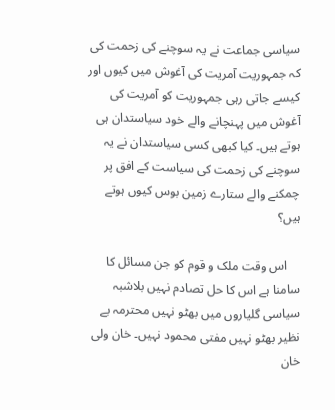سیاسی جماعت نے یہ سوچنے کی زحمت کی کہ جمہوریت آمریت کی آغوش میں کیوں اور کیسے جاتی رہی جمہوریت کو آمریت کی آغوش میں پہنچانے والے خود سیاستدان ہی ہوتے ہیں۔ کیا کبھی کسی سیاستدان نے یہ سوچنے کی زحمت کی سیاست کے افق پر چمکنے والے ستارے زمین بوس کیوں ہوتے ہیں؟

    اس وقت ملک و قوم کو جن مسائل کا سامنا ہے اس کا حل تصادم نہیں بلاشبہ سیاسی گلیاروں میں بھٹو نہیں محترمہ بے نظیر بھٹو نہیں مفتی محمود نہیں۔ خان ولی خان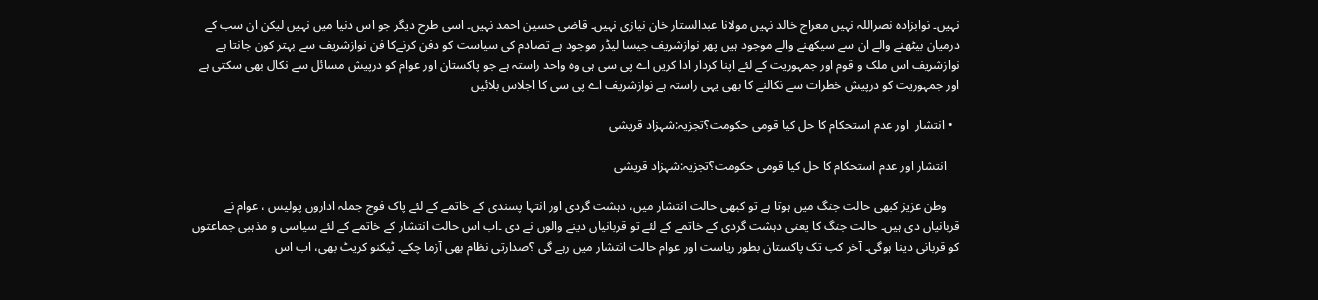نہیں۔ نوابزادہ نصراللہ نہیں معراج خالد نہیں مولانا عبدالستار خان نیازی نہیں۔ قاضی حسین احمد نہیں۔ اسی طرح دیگر جو اس دنیا میں نہیں لیکن ان سب کے درمیان بیٹھنے والے ان سے سیکھنے والے موجود ہیں پھر نوازشریف جیسا لیڈر موجود ہے تصادم کی سیاست کو دفن کرنےکا فن نوازشریف سے بہتر کون جانتا ہے نوازشریف اس ملک و قوم اور جمہوریت کے لئے اپنا کردار ادا کریں اے پی سی ہی وہ واحد راستہ ہے جو پاکستان اور عوام کو درپیش مسائل سے نکال بھی سکتی ہے اور جمہوریت کو درپیش خطرات سے نکالنے کا بھی یہی راستہ ہے نوازشریف اے پی سی کا اجلاس بلائیں

  • انتشار  اور عدم استحکام کا حل کیا قومی حکومت؟تجزیہ:شہزاد قریشی

    انتشار اور عدم استحکام کا حل کیا قومی حکومت؟تجزیہ:شہزاد قریشی

    وطن عزیز کبھی حالت جنگ میں ہوتا ہے تو کبھی حالت انتشار میں، دہشت گردی اور انتہا پسندی کے خاتمے کے لئے پاک فوج جملہ اداروں پولیس ، عوام نے قربانیاں دی ہیں۔ حالت جنگ کا یعنی دہشت گردی کے خاتمے کے لئے تو قربانیاں دینے والوں نے دی ۔اب اس حالت انتشار کے خاتمے کے لئے سیاسی و مذہبی جماعتوں کو قربانی دینا ہوگی۔ آخر کب تک پاکستان بطور ریاست اور عوام حالت انتشار میں رہے گی ؟صدارتی نظام بھی آزما چکے۔ ٹیکنو کریٹ بھی، اب اس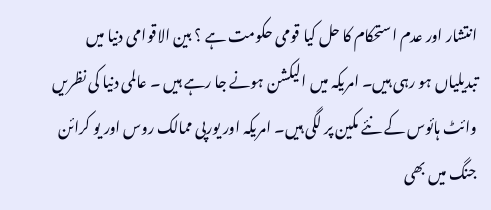انتشار اور عدم استحکام کا حل کیا قومی حکومت ہے ؟ بین الاقوامی دنیا میں تبدیلیاں ہو رہی ہیں۔ امریکہ میں الیکشن ہونے جا رہے ہیں ۔ عالمی دنیا کی نظریں وائٹ ہائوس کے نئے مکین پر لگی ہیں۔ امریکہ اور یورپی ممالک روس اور یو کرائن جنگ میں بھی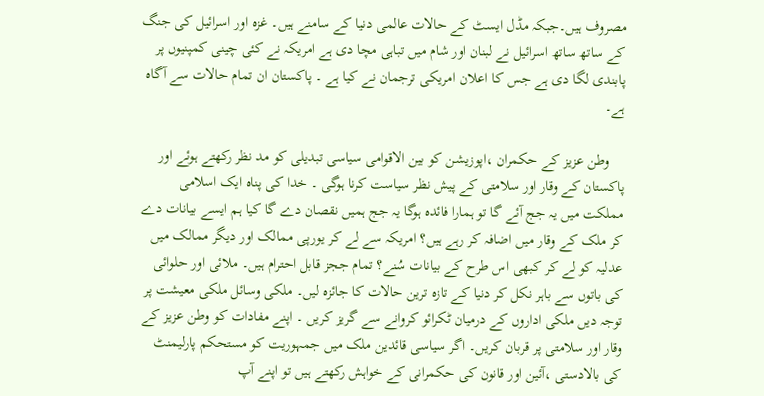مصروف ہیں۔جبکہ مڈل ایسٹ کے حالات عالمی دنیا کے سامنے ہیں۔ غزہ اور اسرائیل کی جنگ کے ساتھ ساتھ اسرائیل نے لبنان اور شام میں تباہی مچا دی ہے امریکہ نے کئی چینی کمپنیوں پر پابندی لگا دی ہے جس کا اعلان امریکی ترجمان نے کیا ہے ۔ پاکستان ان تمام حالات سے آگاہ ہے۔

    وطن عزیز کے حکمران ،اپوزیشن کو بین الاقوامی سیاسی تبدیلی کو مد نظر رکھتے ہوئے اور پاکستان کے وقار اور سلامتی کے پیش نظر سیاست کرنا ہوگی ۔ خدا کی پناہ ایک اسلامی مملکت میں یہ جج آئے گا تو ہمارا فائدہ ہوگا یہ جج ہمیں نقصان دے گا کیا ہم ایسے بیانات دے کر ملک کے وقار میں اضافہ کر رہے ہیں؟ امریکہ سے لے کر یورپی ممالک اور دیگر ممالک میں عدلیہ کو لے کر کبھی اس طرح کے بیانات سُنے؟ تمام ججز قابل احترام ہیں۔ ملائی اور حلوائی کی باتوں سے باہر نکل کر دنیا کے تازہ ترین حالات کا جائزہ لیں۔ ملکی وسائل ملکی معیشت پر توجہ دیں ملکی اداروں کے درمیان ٹکرائو کروانے سے گریز کریں ۔ اپنے مفادات کو وطن عزیز کے وقار اور سلامتی پر قربان کریں۔ اگر سیاسی قائدین ملک میں جمہوریت کو مستحکم پارلیمنٹ کی بالادستی ،آئین اور قانون کی حکمرانی کے خواہش رکھتے ہیں تو اپنے آپ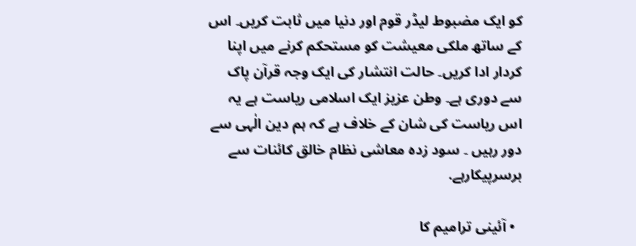کو ایک مضبوط لیڈر قوم اور دنیا میں ثابت کریں۔ اس کے ساتھ ملکی معیشت کو مستحکم کرنے میں اپنا کردار ادا کریں۔ حالت انتشار کی ایک وجہ قرآن پاک سے دوری ہے۔ وطن عزیز ایک اسلامی ریاست ہے یہ اس ریاست کی شان کے خلاف ہے کہ ہم دین الٰہی سے دور رہیں ۔ سود زدہ معاشی نظام خالق کائنات سے برسرپیکارہے.

  • آئینی ترامیم کا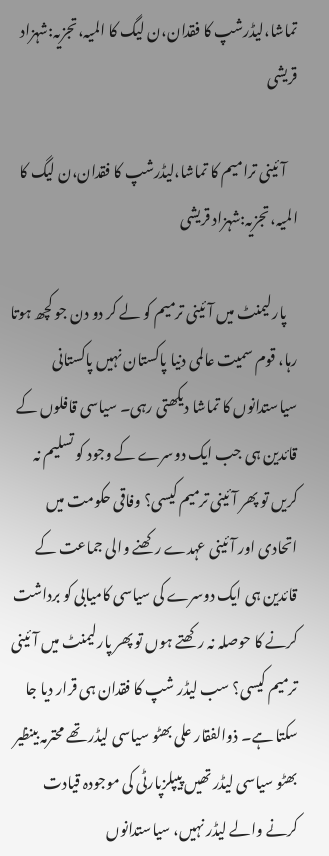تماشا،لیڈرشپ کا فقدان،ن لیگ کا المیہ،تجزیہ:شہزاد قریشی

    آئینی ترامیم کا تماشا،لیڈرشپ کا فقدان،ن لیگ کا المیہ،تجزیہ:شہزاد قریشی

    پارلیمنٹ میں آئینی ترمیم کو لے کر دو دن جو کچھ ہوتا رہا، قوم سمیت عالمی دنیا پاکستان نہیں پاکستانی سیاستدانوں کا تماشا دیکھتی رہی۔ سیاسی قافلوں کے قائدین ہی جب ایک دوسرے کے وجود کو تسلیم نہ کریں تو پھر آئینی ترمیم کیسی؟ وفاقی حکومت میں اتحادی اور آئینی عہدے رکھنے والی جماعت کے قائدین ہی ایک دوسرے کی سیاسی کامیابی کو برداشت کرنے کا حوصلہ نہ رکھتے ہوں تو پھر پارلیمنٹ میں آئینی ترمیم کیسی؟ سب لیڈر شپ کا فقدان ہی قرار دیا جا سکتا ہے۔ ذوالفقار علی بھٹو سیاسی لیڈر تھے محترمہ بینظیر بھٹو سیاسی لیڈر تھیں پیپلزپارٹی کی موجودہ قیادت کرنے والے لیڈر نہیں، سیاستدانوں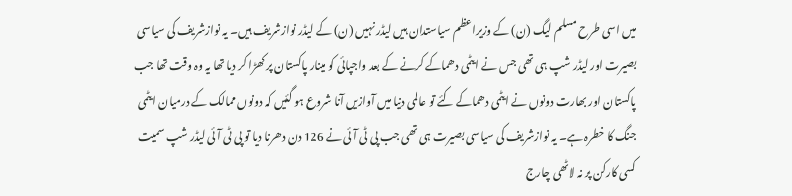میں اسی طرح مسلم لیگ (ن) کے وزیراعظم سیاستدان ہیں لیڈر نہیں (ن) کے لیڈر نوازشریف ہیں۔ یہ نوازشریف کی سیاسی بصیرت اور لیڈر شپ ہی تھی جس نے ایٹمی دھماکے کرنے کے بعد واجپائی کو مینار پاکستان پر کھڑا کر دیا تھا یہ وہ وقت تھا جب پاکستان اور بھارت دونوں نے ایٹمی دھماکے کئے تو عالمی دنیا میں آوازیں آنا شروع ہو گئیں کہ دونوں ممالک کے درمیان ایٹمی جنگ کا خطرہ ہے۔ یہ نوازشریف کی سیاسی بصیرت ہی تھی جب پی ٹی آئی نے 126 دن دھرنا دیا تو پی ٹی آئی لیڈر شپ سمیت کسی کارکن پر نہ لاٹھی چارج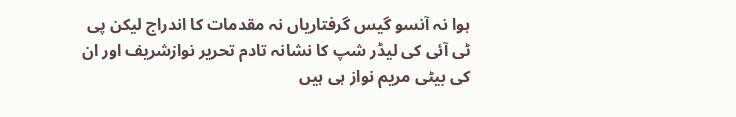ہوا نہ آنسو گیس گرفتاریاں نہ مقدمات کا اندراج لیکن پی ٹی آئی کی لیڈر شپ کا نشانہ تادم تحریر نوازشریف اور ان کی بیٹی مریم نواز ہی ہیں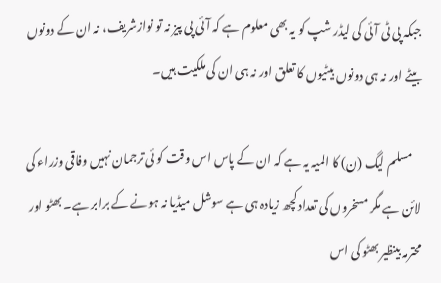جبکہ پی ٹی آئی کی لیڈر شپ کو یہ بھی معلوم ہے کہ آئی پی پیز نہ تو نوازشریف، نہ ان کے دونوں بیٹے اور نہ ہی دونوں بیٹیوں کا تعلق اور نہ ہی ان کی ملکیت ہیں۔

    مسلم لیگ (ن) کا المیہ یہ ہے کہ ان کے پاس اس وقت کو ئی ترجمان نہیں وفاقی وزراء کی لائن ہے مگر مسخروں کی تعداد کچھ زیادہ ہی ہے سوشل میڈیا نہ ہونے کے برابر ہے۔ بھٹو اور محترمہ بینظیر بھٹو کی اس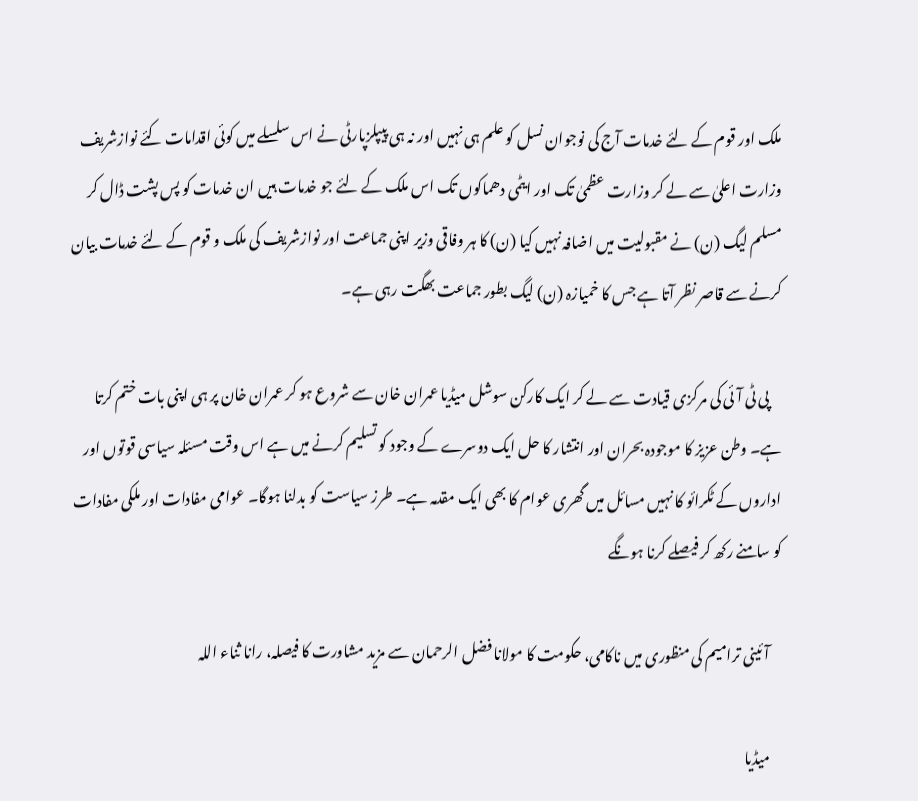ملک اور قوم کے لئے خدمات آج کی نوجوان نسل کو علم ہی نہیں اور نہ ہی پیپلزپارٹی نے اس سلسلے میں کوئی اقدامات کئے نوازشریف وزارت اعلیٰ سے لے کر وزارت عظمیٰ تک اور ایٹمی دھماکوں تک اس ملک کے لئے جو خدمات ہیں ان خدمات کو پس پشت ڈال کر مسلم لیگ (ن) نے مقبولیت میں اضافہ نہیں کیا (ن) کا ہر وفاقی وزیر اپنی جماعت اور نوازشریف کی ملک و قوم کے لئے خدمات بیان کرنے سے قاصر نظر آتا ہے جس کا خمیازہ (ن) لیگ بطور جماعت بھگت رہی ہے۔

    پی ٹی آئی کی مرکزی قیادت سے لے کر ایک کارکن سوشل میڈیا عمران خان سے شروع ہو کر عمران خان پر ہی اپنی بات ختم کرتا ہے۔ وطن عزیز کا موجودہ بحران اور انتشار کا حل ایک دوسرے کے وجود کو تسلیم کرنے میں ہے اس وقت مسئلہ سیاسی قوتوں اور اداروں کے ٹکرائو کا نہیں مسائل میں گھری عوام کا بھی ایک مقدمہ ہے۔ طرز سیاست کو بدلنا ہوگا۔ عوامی مفادات اور ملکی مفادات کو سامنے رکھ کر فیصلے کرنا ہونگے

    آئینی ترامیم کی منظوری میں ناکامی، حکومت کا مولانا فضل الرحمان سے مزید مشاورت کا فیصلہ، رانا ثناء اللہ

    میڈیا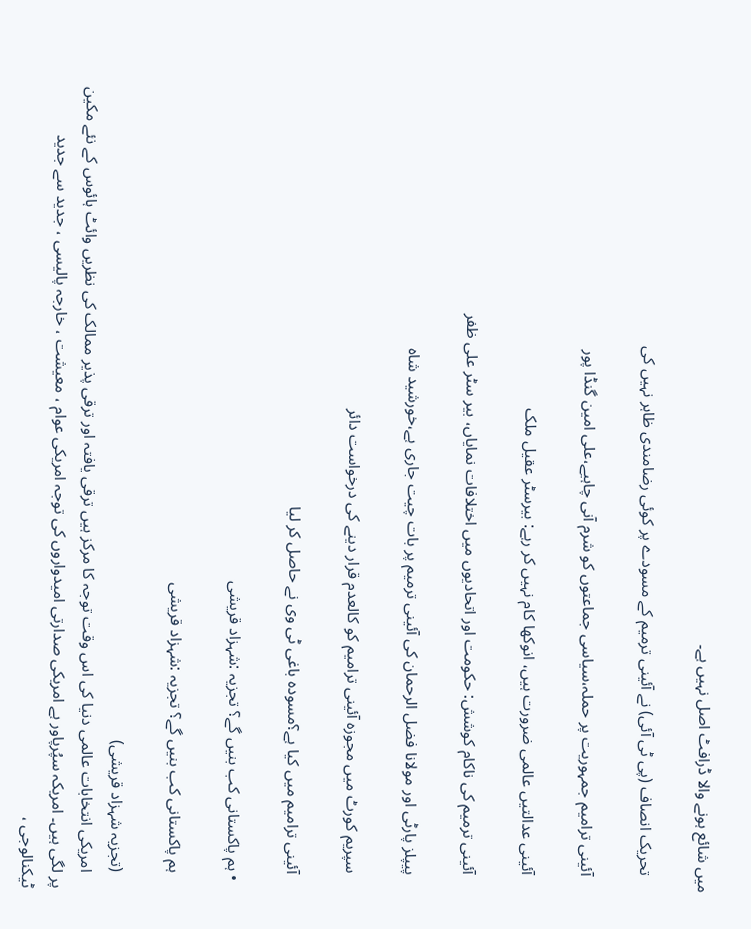میں شائع ہونے والا ڈرافٹ اصل نہیں ہے۔

    تحریک انصاف (پی ٹی آئی) نے آئینی ترمیم کے مسودے پر کوئی رضامندی ظاہر نہیں کی

    آئینی ترامیم جمہوریت پر حملہ،سیاسی جماعتوں کو شرم آنی چاہیے،علی امین گنڈا پور

    آئینی عدالتیں عالمی ضرورت ہیں، انوکھا کام نہیں کر رہے: بیرسٹر عقیل ملک

    آئینی ترمیم کی ناکام کوشش: حکومت اور اتحادیوں میں اختلافات نمایاں، بیر سٹر علی ظفر

    پیپلز پارٹی اور مولانا فضل الرحمان کی آئینی ترمیم پر بات چیت جاری ہے،خورشید شاہ

    سپریم کورٹ میں مجوزہ آئینی ترامیم کو کالعدم قرار دینے کی درخواست دائر

    آئینی ترامیم میں کیا ہے؟مسودہ باغی ٹی وی نے حاصل کر لیا

  • ہم پاکستانی کب بنیں گے؟ تجزیہ :شہزاد قریشی

    ہم پاکستانی کب بنیں گے؟ تجزیہ :شہزاد قریشی

    (تجزیہ شہزاد قریشی)
    امریکی انتخابات عالمی دنیا کی اس وقت توجہ کا مرکز ہیں ترقی یافتہ اور ترقی پذیر ممالک کی نظریں وائٹ ہائوس کے نئے مکین پر لگی ہیں۔ امریکہ سپُرپاور ہے امریکی صدارتی امیدواروں کی توجہ امریکی عوام ، معیشت ، خارجہ پالیسی ، جدید سے جدید ٹیکنالوجی ،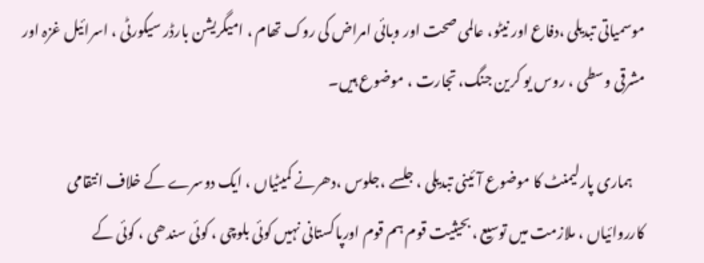موسمیاتی تبدیلی ،دفاع اور نیٹو، عالمی صحت اور وبائی امراض کی روک تھام ، امیگریشن بارڈر سیکورٹی ، اسرائیل غزہ اور مشرقی وسطی ، روس یو کرین جنگ، تجارت ، موضوع ہیں۔

    ہماری پارلیمنٹ کا موضوع آئینی تبدیلی ، جلسے ،جلوس ،دھرنے کمیٹیاں ، ایک دوسرے کے خلاف انتقامی کارروائیاں ، ملازمت میں توسیع ، بحیثیت قوم ہم قوم اورپاکستانی نہیں کوئی بلوچی ، کوئی سندھی ، کوئی کے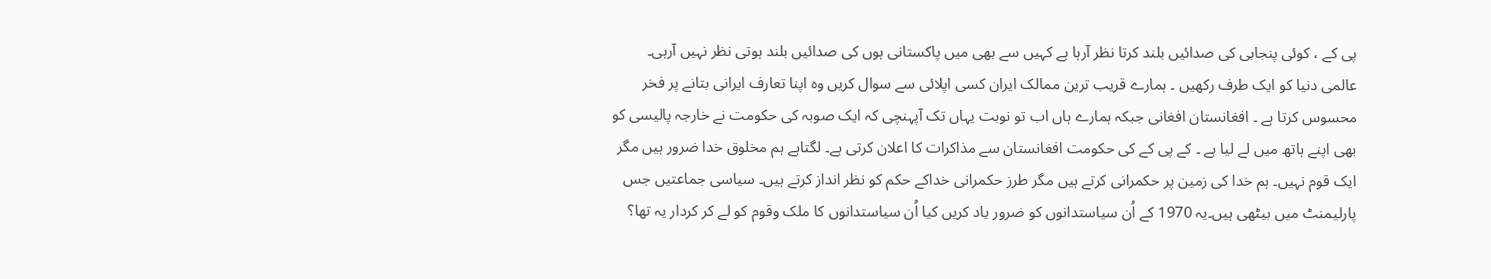پی کے ، کوئی پنجابی کی صدائیں بلند کرتا نظر آرہا ہے کہیں سے بھی میں پاکستانی ہوں کی صدائیں بلند ہوتی نظر نہیں آرہی۔ عالمی دنیا کو ایک طرف رکھیں ۔ ہمارے قریب ترین ممالک ایران کسی اپلائی سے سوال کریں وہ اپنا تعارف ایرانی بتانے پر فخر محسوس کرتا ہے ۔ افغانستان افغانی جبکہ ہمارے ہاں اب تو نوبت یہاں تک آپہنچی کہ ایک صوبہ کی حکومت نے خارجہ پالیسی کو بھی اپنے ہاتھ میں لے لیا ہے ۔ کے پی کے کی حکومت افغانستان سے مذاکرات کا اعلان کرتی ہے۔ لگتاہے ہم مخلوق خدا ضرور ہیں مگر ایک قوم نہیں۔ ہم خدا کی زمین پر حکمرانی کرتے ہیں مگر طرز حکمرانی خداکے حکم کو نظر انداز کرتے ہیں۔ سیاسی جماعتیں جس پارلیمنٹ میں بیٹھی ہیں۔یہ 1970 کے اُن سیاستدانوں کو ضرور یاد کریں کیا اُن سیاستدانوں کا ملک وقوم کو لے کر کردار یہ تھا؟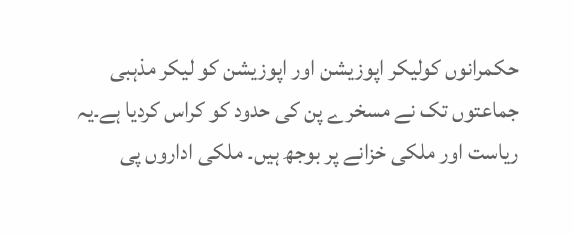حکمرانوں کولیکر اپوزیشن اور اپوزیشن کو لیکر مذہبی جماعتوں تک نے مسخرے پن کی حدود کو کراس کردیا ہے۔یہ ریاست اور ملکی خزانے پر بوجھ ہیں۔ ملکی اداروں پی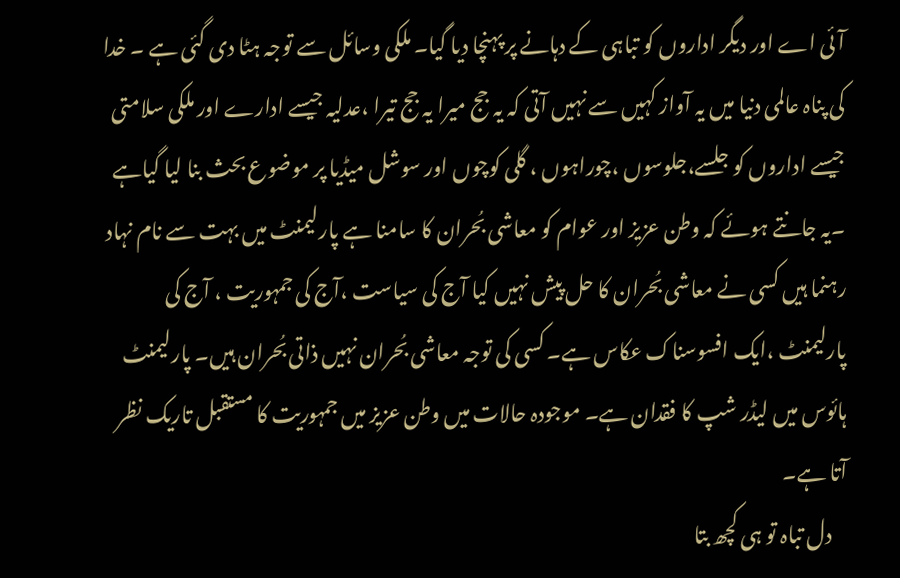آئی اے اور دیگر اداروں کو تباہی کے دہانے پر پہنچا دیا گیا۔ ملکی وسائل سے توجہ ہٹا دی گئی ہے ۔ خدا کی پناہ عالمی دنیا میں یہ آواز کہیں سے نہیں آتی کہ یہ جج میرا یہ جج تیرا ،عدلیہ جیسے ادارے اور ملکی سلامتی جیسے اداروں کو جلسے،جلوسوں ،چوراہوں ، گلی کوچوں اور سوشل میڈیا پر موضوع بحث بنا لیا گیاہے ۔یہ جانتے ہوئے کہ وطن عزیز اور عوام کو معاشی بُحران کا سامنا ہے پارلیمنٹ میں بہت سے نام نہاد رہنما ہیں کسی نے معاشی بُحران کا حل پیش نہیں کیا آج کی سیاست ،آج کی جمہوریت ، آج کی پارلیمنٹ ،ایک افسوسناک عکاس ہے۔ کسی کی توجہ معاشی بُحران نہیں ذاتی بُحران ہیں۔ پارلیمنٹ ہائوس میں لیڈر شپ کا فقدان ہے۔ موجودہ حالات میں وطن عزیز میں جمہوریت کا مستقبل تاریک نظر آتا ہے۔
    دل تباہ تو ہی کچھ بتا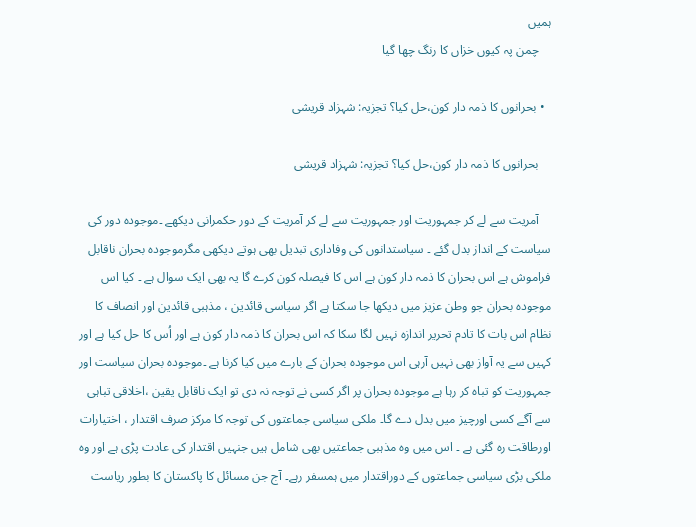ہمیں
    چمن پہ کیوں خزاں کا رنگ چھا گیا

  • بحرانوں کا ذمہ دار کون،حل کیا؟ تجزیہ: شہزاد قریشی

    بحرانوں کا ذمہ دار کون،حل کیا؟ تجزیہ: شہزاد قریشی

    آمریت سے لے کر جمہوریت اور جمہوریت سے لے کر آمریت کے دور حکمرانی دیکھے ۔موجودہ دور کی سیاست کے انداز بدل گئے ۔ سیاستدانوں کی وفاداری تبدیل بھی ہوتے دیکھی مگرموجودہ بحران ناقابل فراموش ہے اس بحران کا ذمہ دار کون ہے اس کا فیصلہ کون کرے گا یہ بھی ایک سوال ہے ۔ کیا اس موجودہ بحران جو وطن عزیز میں دیکھا جا سکتا ہے اگر سیاسی قائدین ، مذہبی قائدین اور انصاف کا نظام اس بات کا تادم تحریر اندازہ نہیں لگا سکا کہ اس بحران کا ذمہ دار کون ہے اور اُس کا حل کیا ہے اور کہیں سے یہ آواز بھی نہیں آرہی اس موجودہ بحران کے بارے میں کیا کرنا ہے ۔موجودہ بحران سیاست اور جمہوریت کو تباہ کر رہا ہے موجودہ بحران پر اگر کسی نے توجہ نہ دی تو ایک ناقابل یقین ،اخلاقی تباہی سے آگے کسی اورچیز میں بدل دے گا۔ ملکی سیاسی جماعتوں کی توجہ کا مرکز صرف اقتدار ، اختیارات اورطاقت رہ گئی ہے ۔ اس میں وہ مذہبی جماعتیں بھی شامل ہیں جنہیں اقتدار کی عادت پڑی ہے اور وہ ملکی بڑی سیاسی جماعتوں کے دوراقتدار میں ہمسفر رہے۔ آج جن مسائل کا پاکستان کا بطور ریاست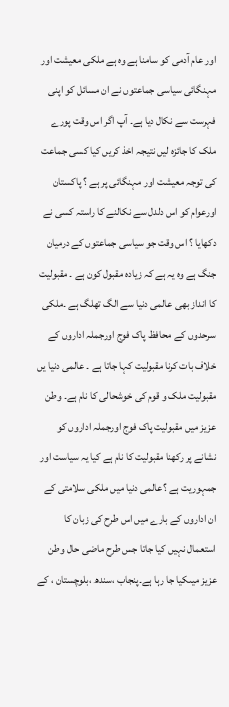اور عام آدمی کو سامنا ہے وہ ہے ملکی معیشت اور مہنگائی سیاسی جماعتوں نے ان مسائل کو اپنی فہرست سے نکال دیا ہے۔ آپ اگر اس وقت پورے ملک کا جائزہ لیں نتیجہ اخذ کریں کیا کسی جماعت کی توجہ معیشت اور مہنگائی پر ہے ؟ پاکستان اورعوام کو اس دلدل سے نکالنے کا راستہ کسی نے دکھایا ؟ اس وقت جو سیاسی جماعتوں کے درمیان جنگ ہے وہ یہ ہے کہ زیادہ مقبول کون ہے ۔ مقبولیت کا انداز بھی عالمی دنیا سے الگ تھلگ ہے ۔ملکی سرحدوں کے محافظ پاک فوج اورجملہ اداروں کے خلاف بات کرنا مقبولیت کہا جاتا ہے ۔ عالمی دنیا یں مقبولیت ملک و قوم کی خوشحالی کا نام ہے۔ وطن عزیز میں مقبولیت پاک فوج اورجملہ اداروں کو نشانے پر رکھنا مقبولیت کا نام ہے کیا یہ سیاست اور جمہوریت ہے ؟عالمی دنیا میں ملکی سلامتی کے ان اداروں کے بارے میں اس طرح کی زبان کا استعمال نہیں کیا جاتا جس طرح ماضی حال وطن عزیز میںکیا جا رہا ہے۔پنجاب ،سندھ ،بلوچستان ، کے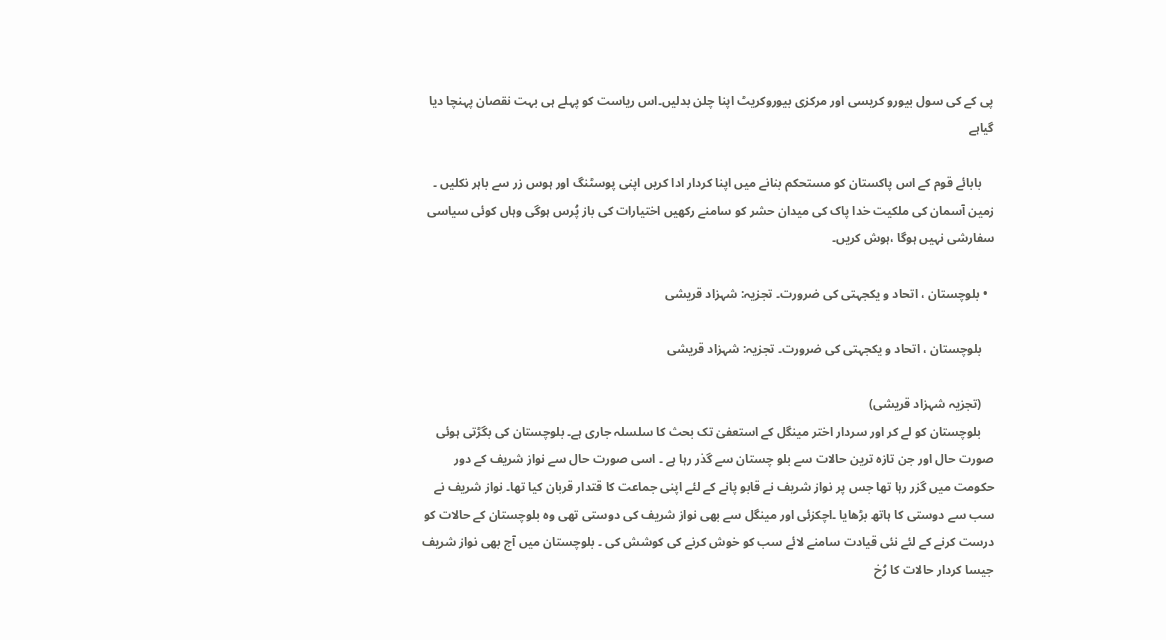پی کے کی سول بیورو کریسی اور مرکزی بیوروکریٹ اپنا چلن بدلیں۔اس ریاست کو پہلے ہی بہت نقصان پہنچا دیا گیاہے

    بابائے قوم کے اس پاکستان کو مستحکم بنانے میں اپنا کردار ادا کریں اپنی پوسٹنگ اور ہوس زر سے باہر نکلیں ۔ زمین آسمان کی ملکیت خدا پاک کی میدان حشر کو سامنے رکھیں اختیارات کی باز پُرس ہوگی وہاں کوئی سیاسی سفارشی نہیں ہوگا ،ہوش کریں۔

  • بلوچستان ، اتحاد و یکجہتی کی ضرورت۔ تجزیہ: شہزاد قریشی

    بلوچستان ، اتحاد و یکجہتی کی ضرورت۔ تجزیہ: شہزاد قریشی

    (تجزیہ شہزاد قریشی)
    بلوچستان کو لے کر اور سردار اختر مینگل کے استعفیٰ تک بحث کا سلسلہ جاری ہے۔ بلوچستان کی بگڑتی ہوئی صورت حال اور جن تازہ ترین حالات سے بلو چستان سے گذر رہا ہے ۔ اسی صورت حال سے نواز شریف کے دور حکومت میں گزر رہا تھا جس پر نواز شریف نے قابو پانے کے لئے اپنی جماعت کا قتدار قربان کیا تھا۔ نواز شریف نے سب سے دوستی کا ہاتھ بڑھایا ۔اچکزئی اور مینگل سے بھی نواز شریف کی دوستی تھی وہ بلوچستان کے حالات کو درست کرنے کے لئے نئی قیادت سامنے لائے سب کو خوش کرنے کی کوشش کی ۔ بلوچستان میں آج بھی نواز شریف جیسا کردار حالات کا رُخ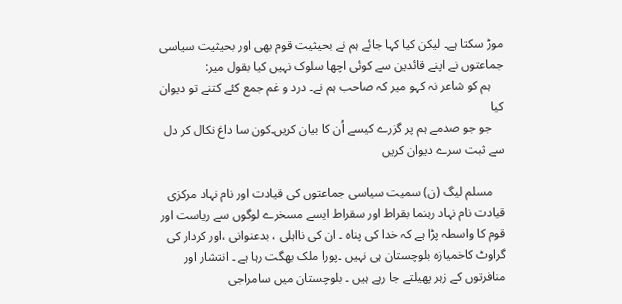موڑ سکتا ہے۔ لیکن کیا کہا جائے ہم نے بحیثیت قوم بھی اور بحیثیت سیاسی جماعتوں نے اپنے قائدین سے کوئی اچھا سلوک نہیں کیا بقول میر:
    ہم کو شاعر نہ کہو میر کہ صاحب ہم نے۔ درد و غم جمع کئے کتنے تو دیوان کیا
    جو جو صدمے ہم پر گزرے کیسے اُن کا بیان کریں۔کون سا داغ نکال کر دل سے ثبت سرے دیوان کریں

    مسلم لیگ (ن) سمیت سیاسی جماعتوں کی قیادت اور نام نہاد مرکزی قیادت نام نہاد رہنما بقراط اور سقراط ایسے مسخرے لوگوں سے ریاست اور قوم کا واسطہ پڑا ہے کہ خدا کی پناہ ۔ ان کی نااہلی ، بدعنوانی ،اور کردار کی گراوٹ کاخمیازہ بلوچستان ہی نہیں ۔پورا ملک بھگت رہا ہے ۔ انتشار اور منافرتوں کے زہر پھیلتے جا رہے ہیں ۔ بلوچستان میں سامراجی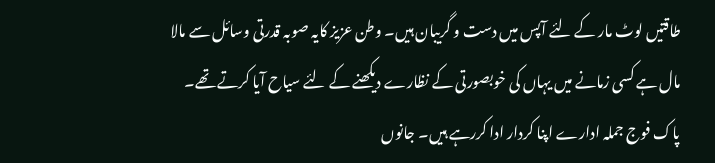طاقتیں لوٹ مار کے لئے آپس میں دست و گریبان ہیں۔ وطن عزیز کایہ صوبہ قدرتی وسائل سے مالا مال ہے کسی زمانے میں یہاں کی خوبصورتی کے نظارے دیکھنے کے لئے سیاح آیا کرتے تھے۔ پاک فوج جملہ ادارے اپنا کردار ادا کررہے ہیں۔ جانوں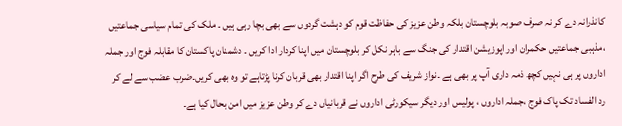کانذرانہ دے کر نہ صرف صوبہ بلوچستان بلکہ وطن عزیز کی حفاظت قوم کو دہشت گردوں سے بھی بچا رہی ہیں ۔ ملک کی تمام سیاسی جماعتیں ،مذہبی جماعتیں حکمران اور اپوزیشن اقتدار کی جنگ سے باہر نکل کر بلوچستان میں اپنا کردار ادا کریں ۔ دشمنان پاکستان کا مقابلہ فوج اور جملہ اداروں پر ہی نہیں کچھ ذمہ داری آپ پر بھی ہے ۔نواز شریف کی طرح اگر اپنا اقتدار بھی قربان کرنا پڑتاہے تو وہ بھی کریں۔ضرب عضب سے لے کر رد الفساد تک پاک فوج ،جملہ اداروں ، پولیس اور دیگر سیکورٹی اداروں نے قربانیاں دے کر وطن عزیز میں امن بحال کیا ہے۔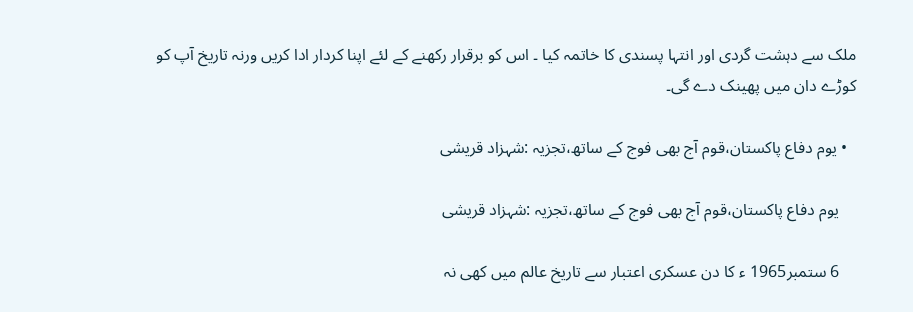ملک سے دہشت گردی اور انتہا پسندی کا خاتمہ کیا ۔ اس کو برقرار رکھنے کے لئے اپنا کردار ادا کریں ورنہ تاریخ آپ کو کوڑے دان میں پھینک دے گی۔

  • یوم دفاع پاکستان،قوم آج بھی فوج کے ساتھ،تجزیہ :شہزاد قریشی

    یوم دفاع پاکستان،قوم آج بھی فوج کے ساتھ،تجزیہ :شہزاد قریشی

    6 ستمبر1965 ء کا دن عسکری اعتبار سے تاریخ عالم میں کھی نہ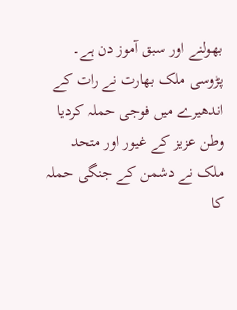بھولنے اور سبق آموز دن ہے۔ پڑوسی ملک بھارت نے رات کے اندھیرے میں فوجی حملہ کردیا وطن عزیز کے غیور اور متحد ملک نے دشمن کے جنگی حملہ کا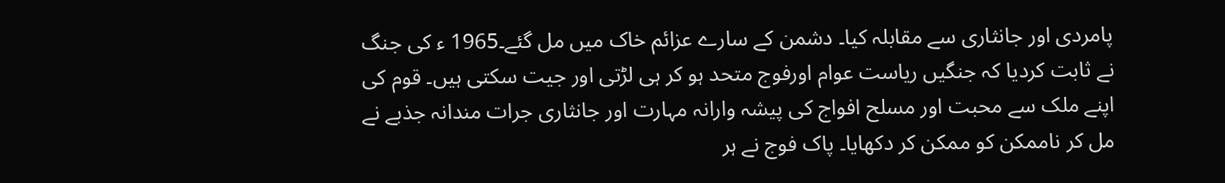پامردی اور جانثاری سے مقابلہ کیا۔ دشمن کے سارے عزائم خاک میں مل گئے۔1965 ء کی جنگ نے ثابت کردیا کہ جنگیں ریاست عوام اورفوج متحد ہو کر ہی لڑتی اور جیت سکتی ہیں۔ قوم کی اپنے ملک سے محبت اور مسلح افواج کی پیشہ وارانہ مہارت اور جانثاری جرات مندانہ جذبے نے مل کر ناممکن کو ممکن کر دکھایا۔ پاک فوج نے ہر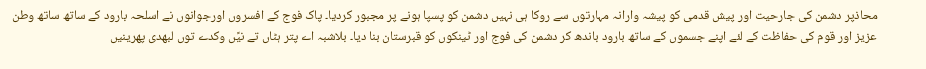محاذپر دشمن کی جارحیت اور پیش قدمی کو پیشہ وارانہ مہارتوں سے روکا ہی نہیں دشمن کو پسپا ہونے پر مجبور کردیا۔ پاک فوج کے افسروں اورجوانوں نے اسلحہ بارود کے ساتھ ساتھ وطن عزیز اور قوم کی حفاظت کے لئے اپنے جسموں کے ساتھ بارود باندھ کر دشمن کی فوج اور ٹینکوں کو قبرستان بنا دیا۔ بلاشبہ اے پتر ہٹاں تے نیًں وکدے توں لبھدی پھرینیں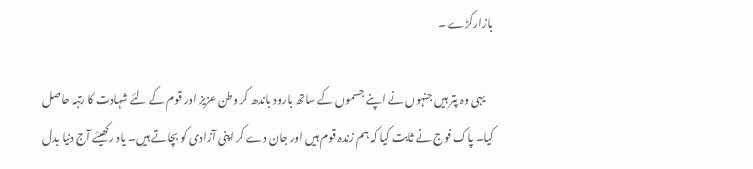بازارکڑے ۔

    یہی وہ پتر ہیں جنہوں نے اپنے جسموں کے ساتھ بارود باندھ کر وطن عزیز اور قوم کے لئے شہادت کا رتبہ حاصل کیا۔ پاک فوج نے ثابت کیا کہ ہم زندہ قوم ہیں اور جان دے کر اپنی آزادی کو بچاتے ہیں۔ یاد رکھیئے آج دنیا بدل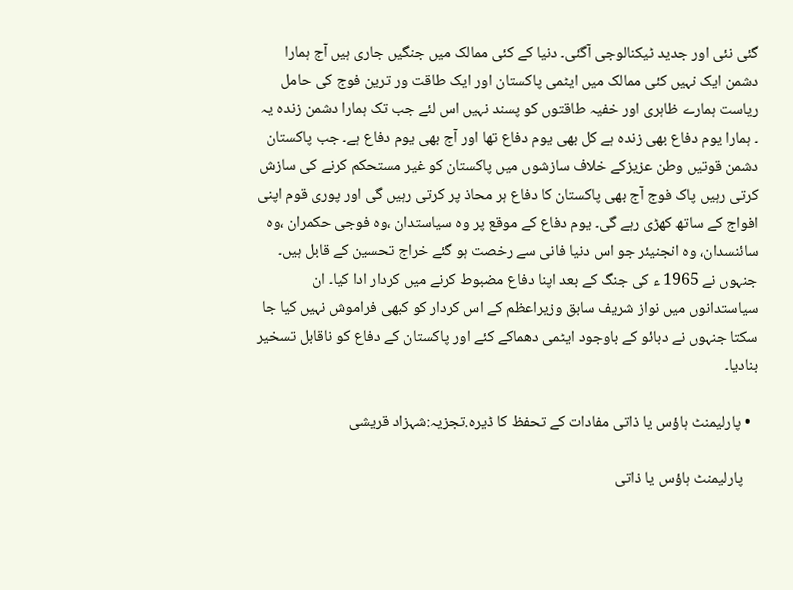گئی نئی اور جدید ٹیکنالوجی آگئی۔ دنیا کے کئی ممالک میں جنگیں جاری ہیں آج ہمارا دشمن ایک نہیں کئی ممالک میں ایٹمی پاکستان اور ایک طاقت ور ترین فوج کی حامل ریاست ہمارے ظاہری اور خفیہ طاقتوں کو پسند نہیں اس لئے جب تک ہمارا دشمن زندہ یہ ۔ ہمارا یوم دفاع بھی زندہ ہے کل بھی یوم دفاع تھا اور آج بھی یوم دفاع ہے۔ جب پاکستان دشمن قوتیں وطن عزیزکے خلاف سازشوں میں پاکستان کو غیر مستحکم کرنے کی سازش کرتی رہیں پاک فوج آج بھی پاکستان کا دفاع ہر محاذ پر کرتی رہیں گی اور پوری قوم اپنی افواج کے ساتھ کھڑی رہے گی۔ یوم دفاع کے موقع پر وہ سیاستدان ،وہ فوجی حکمران ،وہ سائنسدان، وہ انجنیئر جو اس دنیا فانی سے رخصت ہو گئے خراج تحسین کے قابل ہیں۔ جنہوں نے 1965 ء کی جنگ کے بعد اپنا دفاع مضبوط کرنے میں کردار ادا کیا۔ ان سیاستدانوں میں نواز شریف سابق وزیراعظم کے اس کردار کو کبھی فراموش نہیں کیا جا سکتا جنہوں نے دبائو کے باوجود ایٹمی دھماکے کئے اور پاکستان کے دفاع کو ناقابل تسخیر بنادیا۔

  • پارلیمنٹ ہاؤس یا ذاتی مفادات کے تحفظ کا ڈیرہ.تجزیہ:شہزاد قریشی

    پارلیمنٹ ہاؤس یا ذاتی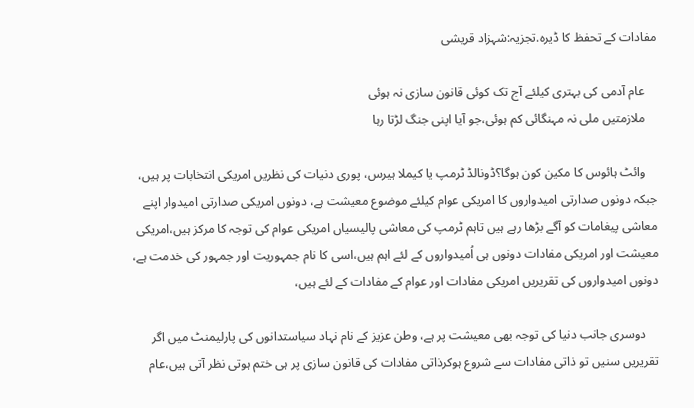مفادات کے تحفظ کا ڈیرہ.تجزیہ:شہزاد قریشی

    عام آدمی کی بہتری کیلئے آج تک کوئی قانون سازی نہ ہوئی
    ملازمتیں ملی نہ مہنگائی کم ہوئی،جو آیا اپنی جنگ لڑتا رہا

    وائٹ ہائوس کا مکین کون ہوگا؟ڈونالڈ ٹرمپ یا کیملا ہیرس، پوری دنیات کی نظریں امریکی انتخابات پر ہیں، جبکہ دونوں صدارتی امیدواروں کا امریکی عوام کیلئے موضوع معیشت ہے، دونوں امریکی صدارتی امیدوار اپنے معاشی پیغامات کو آگے بڑھا رہے ہیں تاہم ٹرمپ کی معاشی پالیسیاں امریکی عوام کی توجہ کا مرکز ہیں،امریکی معیشت اور امریکی مفادات دونوں ہی اُمیدواروں کے لئے اہم ہیں،اسی کا نام جمہوریت اور جمہور کی خدمت ہے، دونوں امیدواروں کی تقریریں امریکی مفادات اور عوام کے مفادات کے لئے ہیں،

    دوسری جانب دنیا کی توجہ بھی معیشت پر ہے، وطن عزیز کے نام نہاد سیاستدانوں کی پارلیمنٹ میں اگر تقریریں سنیں تو ذاتی مفادات سے شروع ہوکرذاتی مفادات کی قانون سازی پر ہی ختم ہوتی نظر آتی ہیں،عام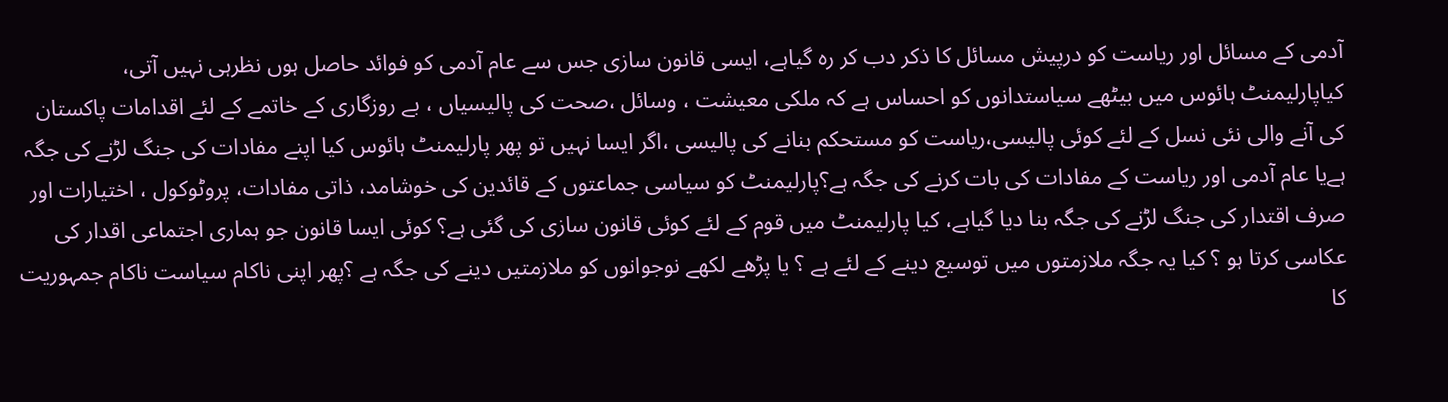آدمی کے مسائل اور ریاست کو درپیش مسائل کا ذکر دب کر رہ گیاہے، ایسی قانون سازی جس سے عام آدمی کو فوائد حاصل ہوں نظرہی نہیں آتی، کیاپارلیمنٹ ہائوس میں بیٹھے سیاستدانوں کو احساس ہے کہ ملکی معیشت ، وسائل ،صحت کی پالیسیاں ، بے روزگاری کے خاتمے کے لئے اقدامات پاکستان کی آنے والی نئی نسل کے لئے کوئی پالیسی،ریاست کو مستحکم بنانے کی پالیسی ،اگر ایسا نہیں تو پھر پارلیمنٹ ہائوس کیا اپنے مفادات کی جنگ لڑنے کی جگہ ہےیا عام آدمی اور ریاست کے مفادات کی بات کرنے کی جگہ ہے؟پارلیمنٹ کو سیاسی جماعتوں کے قائدین کی خوشامد، ذاتی مفادات، پروٹوکول ، اختیارات اور صرف اقتدار کی جنگ لڑنے کی جگہ بنا دیا گیاہے، کیا پارلیمنٹ میں قوم کے لئے کوئی قانون سازی کی گئی ہے؟ کوئی ایسا قانون جو ہماری اجتماعی اقدار کی عکاسی کرتا ہو ؟ کیا یہ جگہ ملازمتوں میں توسیع دینے کے لئے ہے ؟ یا پڑھے لکھے نوجوانوں کو ملازمتیں دینے کی جگہ ہے ؟پھر اپنی ناکام سیاست ناکام جمہوریت کا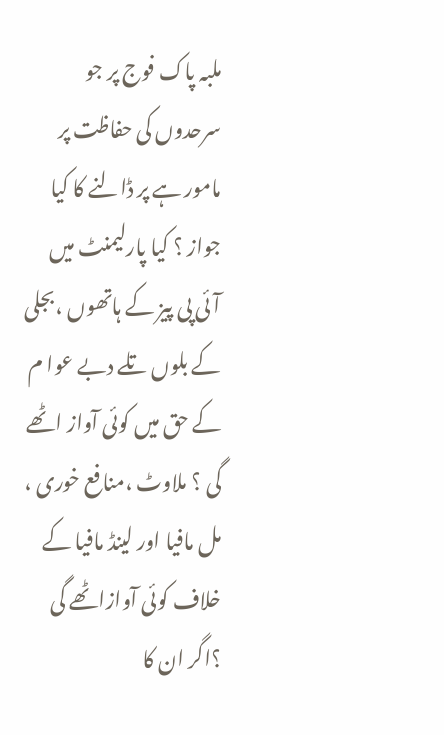ملبہ پاک فوج پر جو سرحدوں کی حفاظت پر مامور ہے پر ڈالنے کا کیا جواز ؟ کیا پارلیمنٹ میں آئی پی پیز کے ہاتھوں ،بجلی کے بلوں تلے دبے عوا م کے حق میں کوئی آواز اٹھے گی ؟ ملاوٹ ،منافع خوری ، مل مافیا اور لینڈ مافیا کے خلاف کوئی آوازاٹھے گی ؟اگر ان کا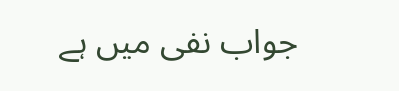جواب نفی میں ہے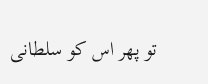تو پھر اس کو سلطانی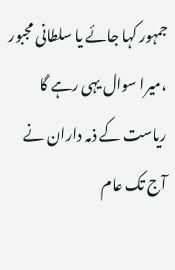جمہور کہا جائے یا سلطانی مجبور ،میرا سوال یہی رہے گا ریاست کے ذمہ داران نے آج تک عام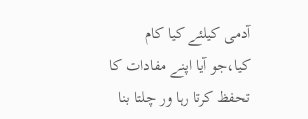آدمی کیلئے کیا کام کیا،جو آیا اپنے مفادات کا تحفظ کرتا رہا ور چلتا بنا